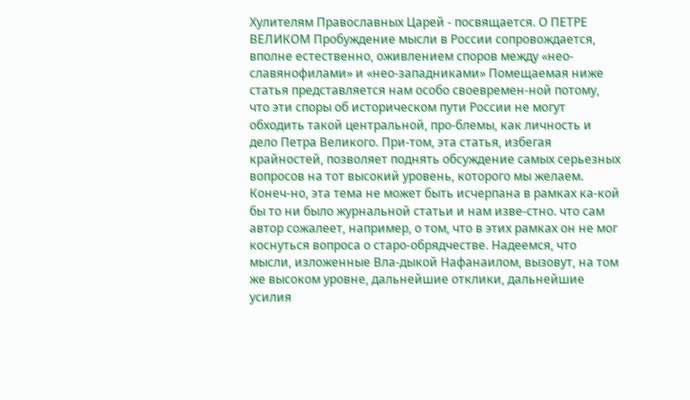Хулителям Православных Царей - посвящается. О ПЕТРЕ ВЕЛИКОМ Пробуждение мысли в России сопровождается, вполне естественно, оживлением споров между «нео-славянофилами» и «нео-западниками» Помещаемая ниже статья представляется нам особо своевремен-ной потому, что эти споры об историческом пути России не могут обходить такой центральной, про-блемы, как личность и дело Петра Великого. При-том, эта статья, избегая крайностей, позволяет поднять обсуждение самых серьезных вопросов на тот высокий уровень, которого мы желаем. Конеч-но, эта тема не может быть исчерпана в рамках ка-кой бы то ни было журнальной статьи и нам изве-стно. что сам автор сожалеет, например, о том, что в этих рамках он не мог коснуться вопроса о старо-обрядчестве. Надеемся, что мысли, изложенные Вла-дыкой Нафанаилом, вызовут, на том же высоком уровне, дальнейшие отклики, дальнейшие усилия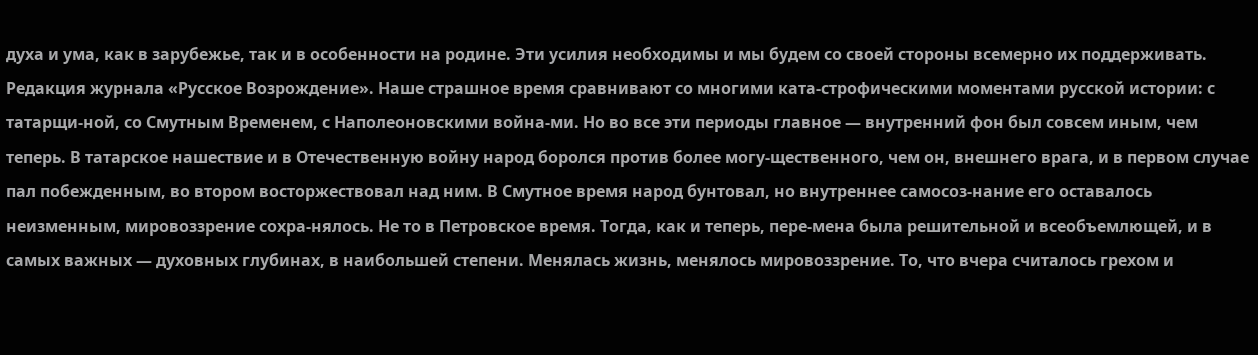духа и ума, как в зарубежье, так и в особенности на родине. Эти усилия необходимы и мы будем со своей стороны всемерно их поддерживать. Редакция журнала «Русское Возрождение». Наше страшное время сравнивают со многими ката-строфическими моментами русской истории: с татарщи-ной, со Смутным Временем, с Наполеоновскими война-ми. Но во все эти периоды главное — внутренний фон был совсем иным, чем теперь. В татарское нашествие и в Отечественную войну народ боролся против более могу-щественного, чем он, внешнего врага, и в первом случае пал побежденным, во втором восторжествовал над ним. В Смутное время народ бунтовал, но внутреннее самосоз-нание его оставалось неизменным, мировоззрение сохра-нялось. Не то в Петровское время. Тогда, как и теперь, пере-мена была решительной и всеобъемлющей, и в самых важных — духовных глубинах, в наибольшей степени. Менялась жизнь, менялось мировоззрение. То, что вчера считалось грехом и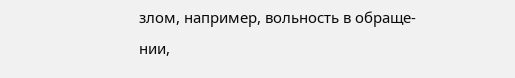злом, например, вольность в обраще-нии,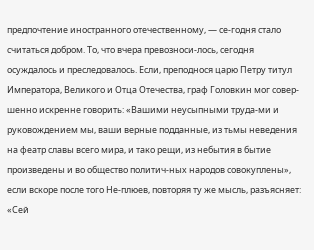предпочтение иностранного отечественному, — се-годня стало считаться добром. То, что вчера превозноси-лось, сегодня осуждалось и преследовалось. Если, преподнося царю Петру титул Императора, Великого и Отца Отечества, граф Головкин мог совер-шенно искренне говорить: «Вашими неусыпными труда-ми и руковождением мы, ваши верные подданные, из тьмы неведения на феатр славы всего мира, и тако рещи, из небытия в бытие произведены и во общество политич-ных народов совокуплены», если вскоре после того Не-плюев, повторяя ту же мысль, разъясняет: «Сей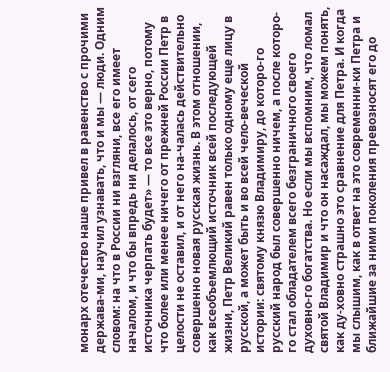монарх отечество наше привел в равенство с прочими держава-ми, научил узнавать, что и мы — люди. Одним словом: на что в России ни взгляни, все его имеет началом, и что бы впредь ни делалось, от сего источника черпать будет» — то все это верно, потому что более или менее ничего от прежней России Петр в целости не оставил, и от него на-чалась действительно совершенно новая русская жизнь. В этом отношении, как всеобъемлющий источник всей последующей жизни, Петр Великий равен только одному еще лицу в русской, а может быть и во всей чело-веческой истории: святому князю Владимиру, до которо-го русский народ был совершенно ничем, а после которо-го стал обладателем всего безграничного своего духовно-го богатства. Но если мы вспомним, что ломал святой Владимир и что он насаждал, мы можем понять, как ду-ховно страшно это сравнение для Петра. И когда мы слышим, как в ответ на это современни-ки Петра и ближайшие за ними поколения превозносят его до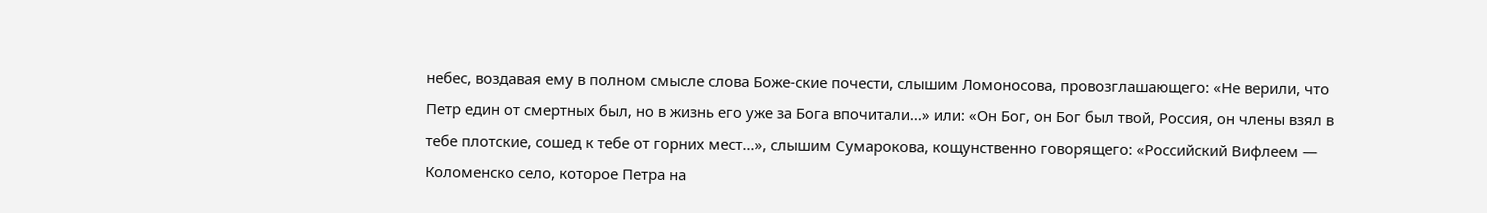небес, воздавая ему в полном смысле слова Боже-ские почести, слышим Ломоносова, провозглашающего: «Не верили, что Петр един от смертных был, но в жизнь его уже за Бога впочитали...» или: «Он Бог, он Бог был твой, Россия, он члены взял в тебе плотские, сошед к тебе от горних мест...», слышим Сумарокова, кощунственно говорящего: «Российский Вифлеем — Коломенско село, которое Петра на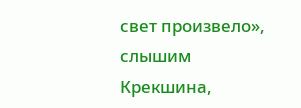свет произвело», слышим Крекшина,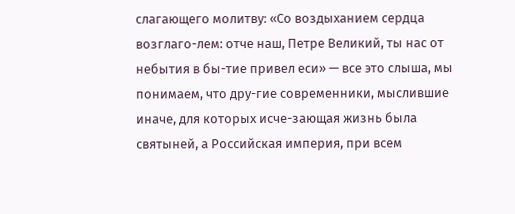слагающего молитву: «Со воздыханием сердца возглаго-лем: отче наш, Петре Великий, ты нас от небытия в бы-тие привел еси» — все это слыша, мы понимаем, что дру-гие современники, мыслившие иначе, для которых исче-зающая жизнь была святыней, а Российская империя, при всем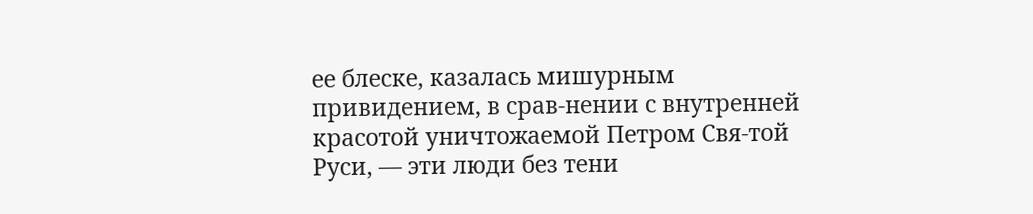ее блеске, казалась мишурным привидением, в срав-нении с внутренней красотой уничтожаемой Петром Свя-той Руси, — эти люди без тени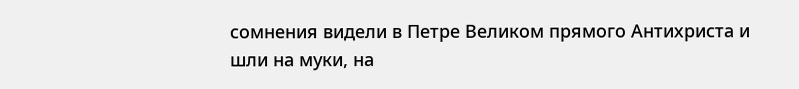сомнения видели в Петре Великом прямого Антихриста и шли на муки, на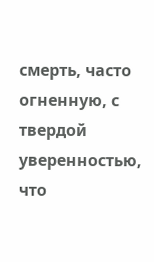смерть, часто огненную, с твердой уверенностью, что